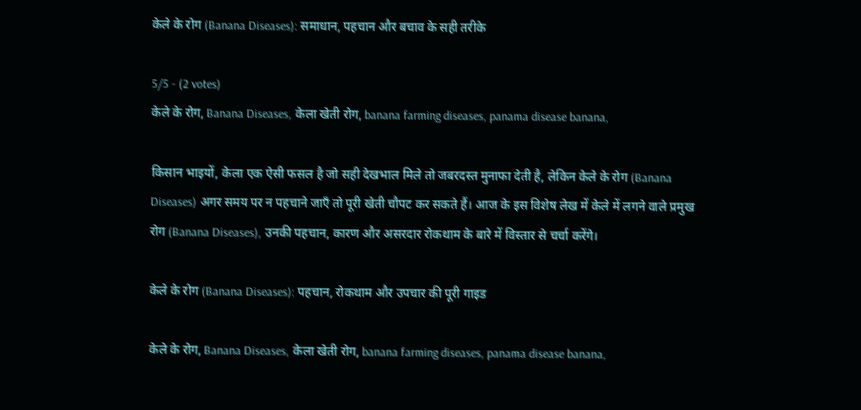केले के रोग (Banana Diseases): समाधान, पहचान और बचाव के सही तरीके

5/5 - (2 votes)
केले के रोग, Banana Diseases, केला खेती रोग, banana farming diseases, panama disease banana,

किसान भाइयों, केला एक ऐसी फसल है जो सही देखभाल मिले तो जबरदस्त मुनाफा देती है, लेकिन केले के रोग (Banana Diseases) अगर समय पर न पहचाने जाएँ तो पूरी खेती चौपट कर सकते हैं। आज के इस विशेष लेख में केले में लगने वाले प्रमुख रोग (Banana Diseases), उनकी पहचान, कारण और असरदार रोकथाम के बारे में विस्तार से चर्चा करेंगे।

केले के रोग (Banana Diseases): पहचान, रोकथाम और उपचार की पूरी गाइड

केले के रोग, Banana Diseases, केला खेती रोग, banana farming diseases, panama disease banana,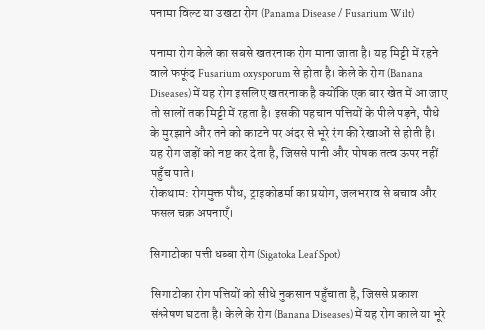पनामा विल्ट या उखटा रोग (Panama Disease / Fusarium Wilt)

पनामा रोग केले का सबसे खतरनाक रोग माना जाता है। यह मिट्टी में रहने वाले फफूंद Fusarium oxysporum से होता है। केले के रोग (Banana Diseases) में यह रोग इसलिए खतरनाक है क्योंकि एक बार खेत में आ जाए तो सालों तक मिट्टी में रहता है। इसकी पहचान पत्तियों के पीले पड़ने, पौधे के मुरझाने और तने को काटने पर अंदर से भूरे रंग की रेखाओं से होती है। यह रोग जड़ों को नष्ट कर देता है, जिससे पानी और पोषक तत्व ऊपर नहीं पहुँच पाते।
रोकथाम: रोगमुक्त पौध, ट्राइकोडर्मा का प्रयोग, जलभराव से बचाव और फसल चक्र अपनाएँ।

सिगाटोका पत्ती धब्बा रोग (Sigatoka Leaf Spot)

सिगाटोका रोग पत्तियों को सीधे नुकसान पहुँचाता है, जिससे प्रकाश संश्लेषण घटता है। केले के रोग (Banana Diseases) में यह रोग काले या भूरे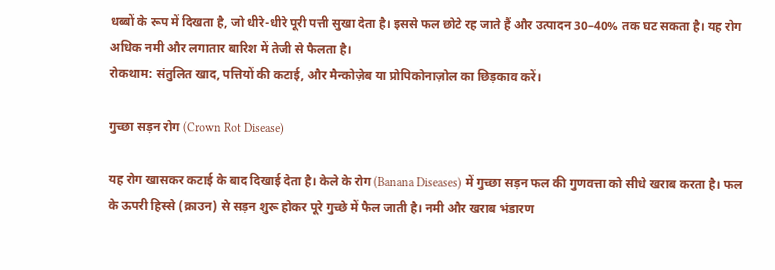धब्बों के रूप में दिखता है, जो धीरे-धीरे पूरी पत्ती सुखा देता है। इससे फल छोटे रह जाते हैं और उत्पादन 30–40% तक घट सकता है। यह रोग अधिक नमी और लगातार बारिश में तेजी से फैलता है।
रोकथाम: संतुलित खाद, पत्तियों की कटाई, और मैन्कोज़ेब या प्रोपिकोनाज़ोल का छिड़काव करें।

गुच्छा सड़न रोग (Crown Rot Disease)

यह रोग खासकर कटाई के बाद दिखाई देता है। केले के रोग (Banana Diseases) में गुच्छा सड़न फल की गुणवत्ता को सीधे खराब करता है। फल के ऊपरी हिस्से (क्राउन) से सड़न शुरू होकर पूरे गुच्छे में फैल जाती है। नमी और खराब भंडारण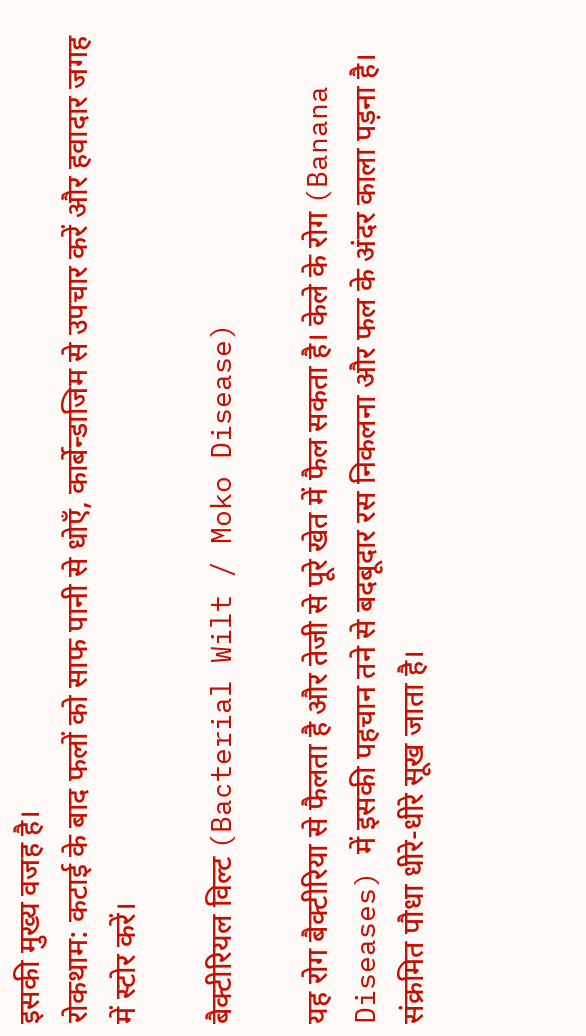इसकी मुख्य वजह है।
रोकथाम: कटाई के बाद फलों को साफ पानी से धोएँ, कार्बेन्डाजिम से उपचार करें और हवादार जगह में स्टोर करें।

बैक्टीरियल विल्ट (Bacterial Wilt / Moko Disease)

यह रोग बैक्टीरिया से फैलता है और तेजी से पूरे खेत में फैल सकता है। केले के रोग (Banana Diseases) में इसकी पहचान तने से बदबूदार रस निकलना और फल के अंदर काला पड़ना है। संक्रमित पौधा धीरे-धीरे सूख जाता है।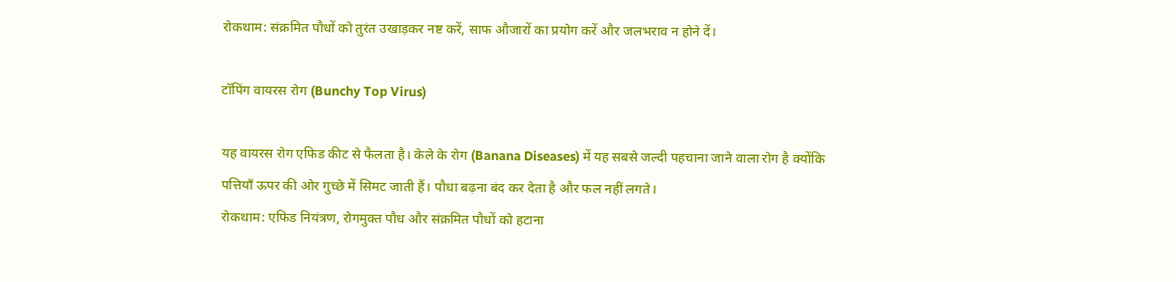रोकथाम: संक्रमित पौधों को तुरंत उखाड़कर नष्ट करें, साफ औजारों का प्रयोग करें और जलभराव न होने दें।

टॉपिंग वायरस रोग (Bunchy Top Virus)

यह वायरस रोग एफिड कीट से फैलता है। केले के रोग (Banana Diseases) में यह सबसे जल्दी पहचाना जाने वाला रोग है क्योंकि पत्तियाँ ऊपर की ओर गुच्छे में सिमट जाती हैं। पौधा बढ़ना बंद कर देता है और फल नहीं लगते।
रोकथाम: एफिड नियंत्रण, रोगमुक्त पौध और संक्रमित पौधों को हटाना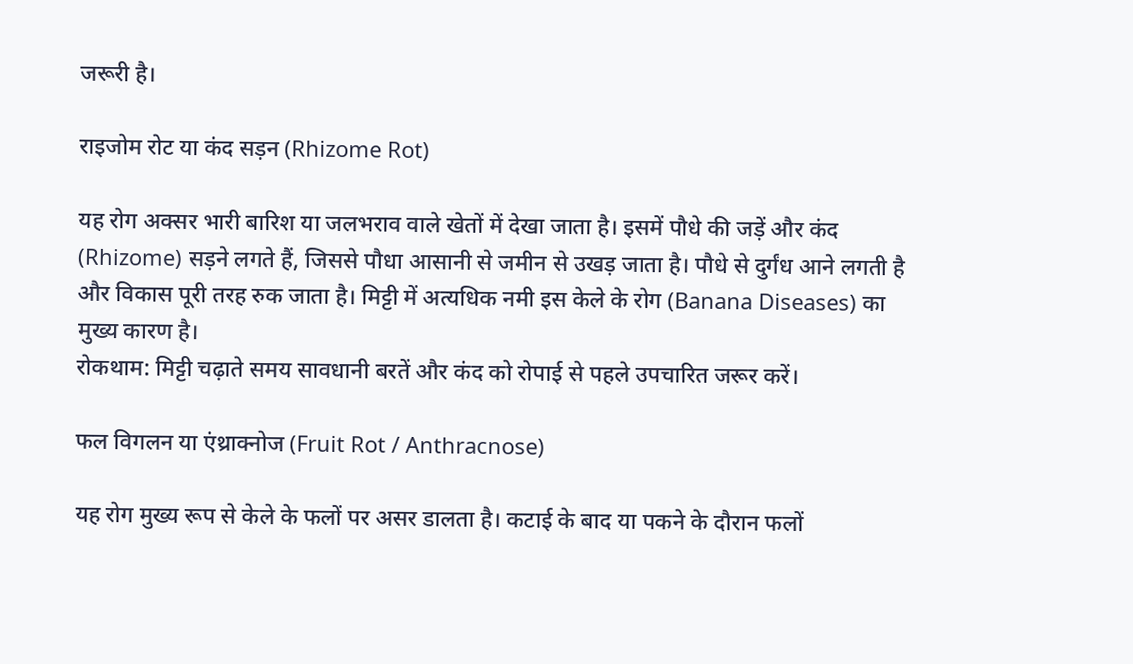जरूरी है।

राइजोम रोट या कंद सड़न (Rhizome Rot)

यह रोग अक्सर भारी बारिश या जलभराव वाले खेतों में देखा जाता है। इसमें पौधे की जड़ें और कंद (Rhizome) सड़ने लगते हैं, जिससे पौधा आसानी से जमीन से उखड़ जाता है। पौधे से दुर्गंध आने लगती है और विकास पूरी तरह रुक जाता है। मिट्टी में अत्यधिक नमी इस केले के रोग (Banana Diseases) का मुख्य कारण है।
रोकथाम: मिट्टी चढ़ाते समय सावधानी बरतें और कंद को रोपाई से पहले उपचारित जरूर करें।

फल विगलन या एंथ्राक्नोज (Fruit Rot / Anthracnose)

यह रोग मुख्य रूप से केले के फलों पर असर डालता है। कटाई के बाद या पकने के दौरान फलों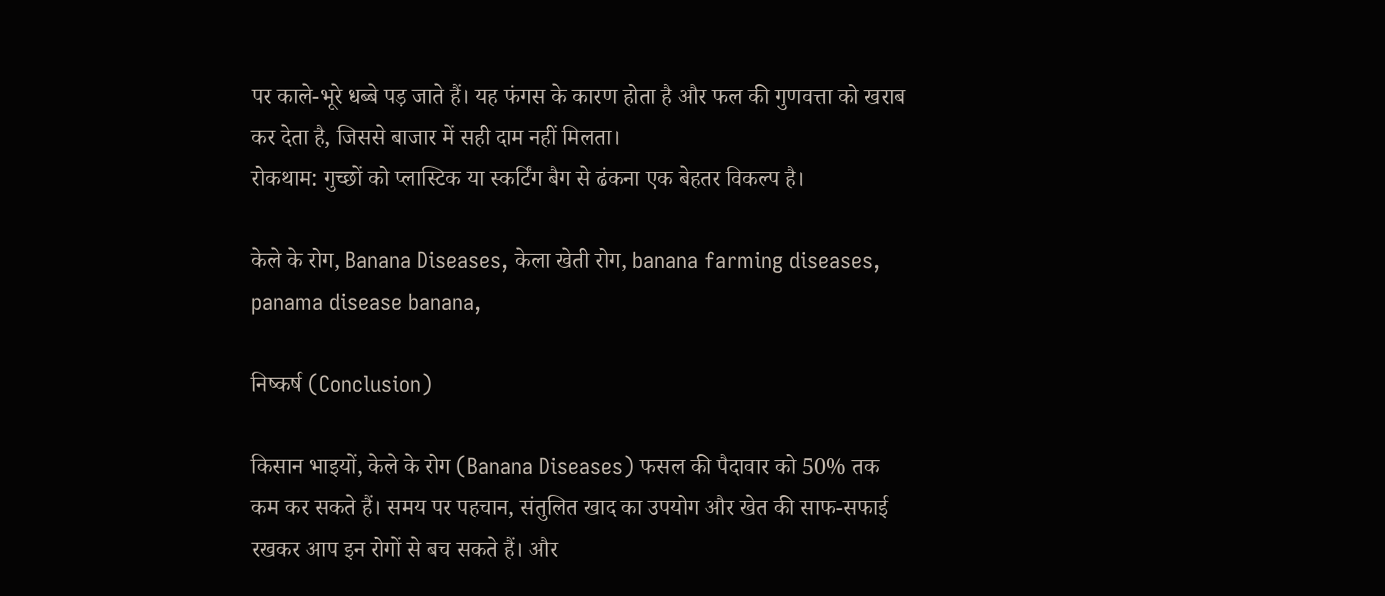पर काले-भूरे धब्बे पड़ जाते हैं। यह फंगस के कारण होता है और फल की गुणवत्ता को खराब कर देता है, जिससे बाजार में सही दाम नहीं मिलता।
रोकथाम: गुच्छों को प्लास्टिक या स्कर्टिंग बैग से ढंकना एक बेहतर विकल्प है।

केले के रोग, Banana Diseases, केला खेती रोग, banana farming diseases, panama disease banana,

निष्कर्ष (Conclusion)

किसान भाइयों, केले के रोग (Banana Diseases) फसल की पैदावार को 50% तक कम कर सकते हैं। समय पर पहचान, संतुलित खाद का उपयोग और खेत की साफ-सफाई रखकर आप इन रोगों से बच सकते हैं। और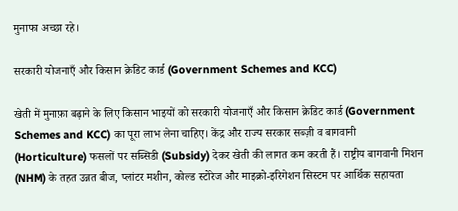मुनाफा अच्छा रहे।

सरकारी योजनाएँ और किसान क्रेडिट कार्ड (Government Schemes and KCC)

खेती में मुनाफ़ा बढ़ाने के लिए किसान भाइयों को सरकारी योजनाएँ और किसान क्रेडिट कार्ड (Government Schemes and KCC) का पूरा लाभ लेना चाहिए। केंद्र और राज्य सरकार सब्ज़ी व बागवानी (Horticulture) फसलों पर सब्सिडी (Subsidy) देकर खेती की लागत कम करती हैं। राष्ट्रीय बागवानी मिशन (NHM) के तहत उन्नत बीज, प्लांटर मशीन, कोल्ड स्टोरेज और माइक्रो-इरिगेशन सिस्टम पर आर्थिक सहायता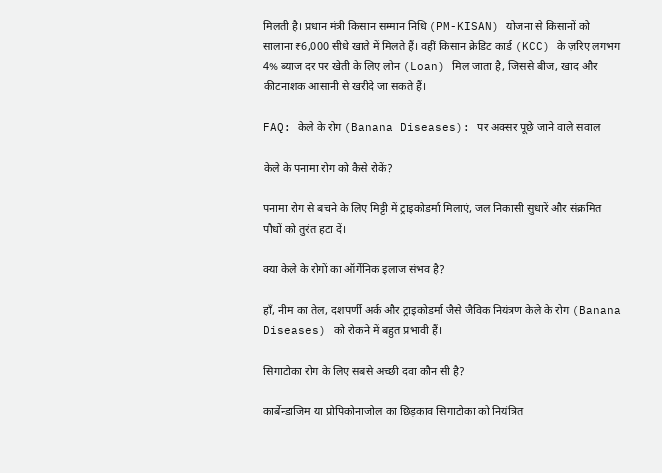मिलती है। प्रधान मंत्री किसान सम्मान निधि (PM-KISAN) योजना से किसानों को सालाना ₹6,000 सीधे खाते में मिलते हैं। वहीं किसान क्रेडिट कार्ड (KCC) के ज़रिए लगभग 4% ब्याज दर पर खेती के लिए लोन (Loan) मिल जाता है, जिससे बीज, खाद और कीटनाशक आसानी से खरीदे जा सकते हैं।

FAQ: केले के रोग (Banana Diseases): पर अक्सर पूछे जाने वाले सवाल

केले के पनामा रोग को कैसे रोकें?

पनामा रोग से बचने के लिए मिट्टी में ट्राइकोडर्मा मिलाएं, जल निकासी सुधारें और संक्रमित पौधों को तुरंत हटा दें।

क्या केले के रोगों का ऑर्गेनिक इलाज संभव है?

हाँ, नीम का तेल, दशपर्णी अर्क और ट्राइकोडर्मा जैसे जैविक नियंत्रण केले के रोग (Banana Diseases) को रोकने में बहुत प्रभावी हैं।

सिगाटोका रोग के लिए सबसे अच्छी दवा कौन सी है?

कार्बेन्डाजिम या प्रोपिकोनाजोल का छिड़काव सिगाटोका को नियंत्रित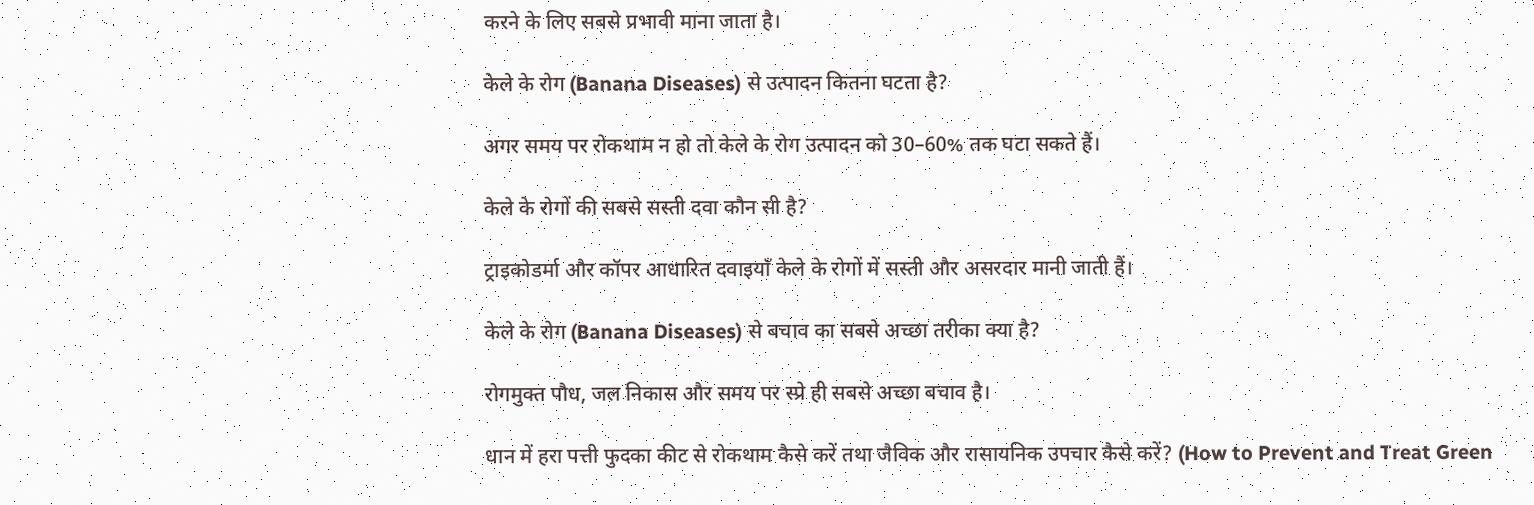करने के लिए सबसे प्रभावी माना जाता है।

केले के रोग (Banana Diseases) से उत्पादन कितना घटता है?

अगर समय पर रोकथाम न हो तो केले के रोग उत्पादन को 30–60% तक घटा सकते हैं।

केले के रोगों की सबसे सस्ती दवा कौन सी है?

ट्राइकोडर्मा और कॉपर आधारित दवाइयाँ केले के रोगों में सस्ती और असरदार मानी जाती हैं।

केले के रोग (Banana Diseases) से बचाव का सबसे अच्छा तरीका क्या है?

रोगमुक्त पौध, जल निकास और समय पर स्प्रे ही सबसे अच्छा बचाव है।

धान में हरा पत्ती फुदका कीट से रोकथाम कैसे करें तथा जैविक और रासायनिक उपचार कैसे करें? (How to Prevent and Treat Green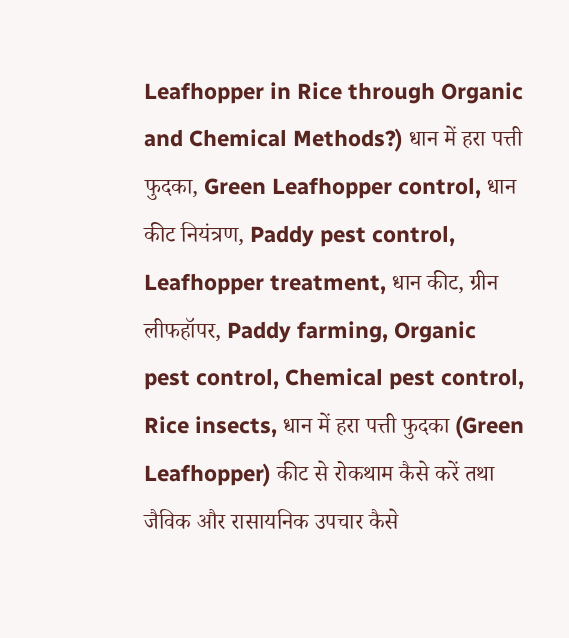Leafhopper in Rice through Organic and Chemical Methods?) धान में हरा पत्ती फुदका, Green Leafhopper control, धान कीट नियंत्रण, Paddy pest control, Leafhopper treatment, धान कीट, ग्रीन लीफहॉपर, Paddy farming, Organic pest control, Chemical pest control, Rice insects, धान में हरा पत्ती फुदका (Green Leafhopper) कीट से रोकथाम कैसे करें तथा जैविक और रासायनिक उपचार कैसे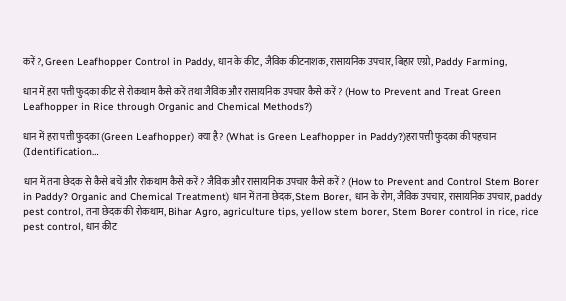करें?, Green Leafhopper Control in Paddy, धान के कीट, जैविक कीटनाशक, रासायनिक उपचार, बिहार एग्रो, Paddy Farming,

धान में हरा पत्ती फुदका कीट से रोकथाम कैसे करें तथा जैविक और रासायनिक उपचार कैसे करें? (How to Prevent and Treat Green Leafhopper in Rice through Organic and Chemical Methods?)

धान में हरा पत्ती फुदका (Green Leafhopper) क्या है? (What is Green Leafhopper in Paddy?)हरा पत्ती फुदका की पहचान (Identification…

धान में तना छेदक से कैसे बचें और रोकथाम कैसे करें? जैविक और रासायनिक उपचार कैसे करें? (How to Prevent and Control Stem Borer in Paddy? Organic and Chemical Treatment) धान में तना छेदक, Stem Borer, धान के रोग, जैविक उपचार, रासायनिक उपचार, paddy pest control, तना छेदक की रोकथाम, Bihar Agro, agriculture tips, yellow stem borer, Stem Borer control in rice, rice pest control, धान कीट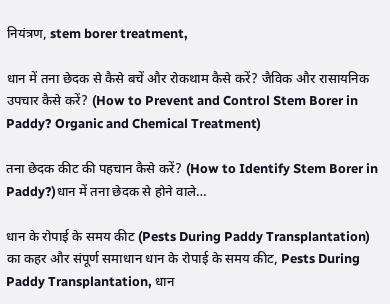नियंत्रण, stem borer treatment,

धान में तना छेदक से कैसे बचें और रोकथाम कैसे करें? जैविक और रासायनिक उपचार कैसे करें? (How to Prevent and Control Stem Borer in Paddy? Organic and Chemical Treatment)

तना छेदक कीट की पहचान कैसे करें? (How to Identify Stem Borer in Paddy?)धान में तना छेदक से होने वाले…

धान के रोपाई के समय कीट (Pests During Paddy Transplantation) का कहर और संपूर्ण समाधान धान के रोपाई के समय कीट, Pests During Paddy Transplantation, धान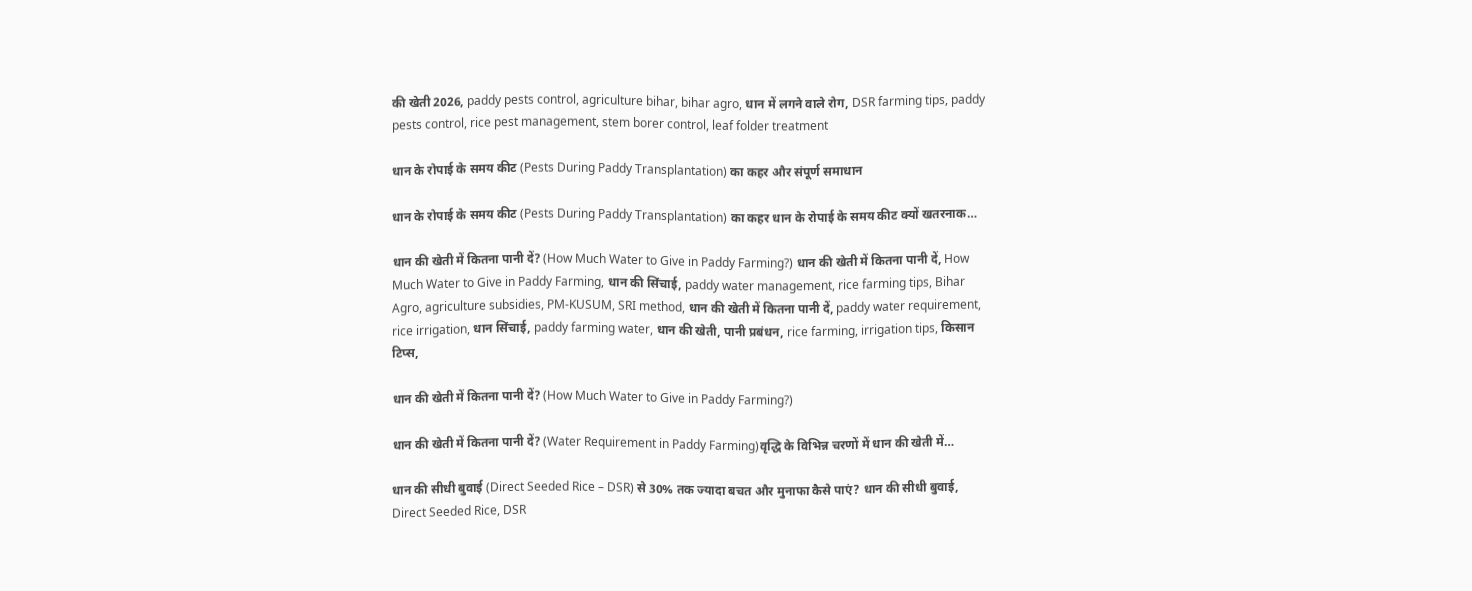की खेती 2026, paddy pests control, agriculture bihar, bihar agro, धान में लगने वाले रोग, DSR farming tips, paddy pests control, rice pest management, stem borer control, leaf folder treatment

धान के रोपाई के समय कीट (Pests During Paddy Transplantation) का कहर और संपूर्ण समाधान

धान के रोपाई के समय कीट (Pests During Paddy Transplantation) का कहर धान के रोपाई के समय कीट क्यों खतरनाक…

धान की खेती में कितना पानी दें? (How Much Water to Give in Paddy Farming?) धान की खेती में कितना पानी दें, How Much Water to Give in Paddy Farming, धान की सिंचाई, paddy water management, rice farming tips, Bihar Agro, agriculture subsidies, PM-KUSUM, SRI method, धान की खेती में कितना पानी दें, paddy water requirement, rice irrigation, धान सिंचाई, paddy farming water, धान की खेती, पानी प्रबंधन, rice farming, irrigation tips, किसान टिप्स,

धान की खेती में कितना पानी दें? (How Much Water to Give in Paddy Farming?)

धान की खेती में कितना पानी दें? (Water Requirement in Paddy Farming)वृद्धि के विभिन्न चरणों में धान की खेती में…

धान की सीधी बुवाई (Direct Seeded Rice – DSR) से 30% तक ज्यादा बचत और मुनाफा कैसे पाएं? धान की सीधी बुवाई, Direct Seeded Rice, DSR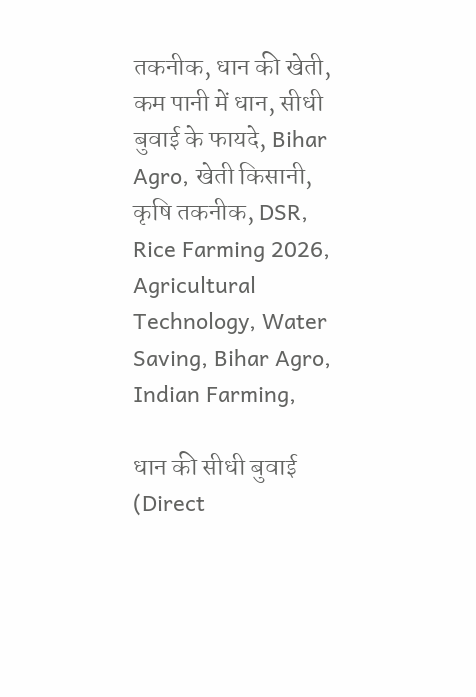तकनीक, धान की खेती, कम पानी में धान, सीधी बुवाई के फायदे, Bihar Agro, खेती किसानी, कृषि तकनीक, DSR, Rice Farming 2026, Agricultural Technology, Water Saving, Bihar Agro, Indian Farming,

धान की सीधी बुवाई (Direct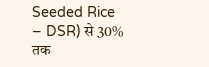Seeded Rice – DSR) से 30% तक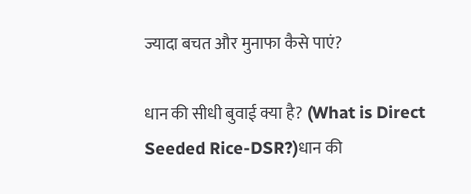ज्यादा बचत और मुनाफा कैसे पाएं?

धान की सीधी बुवाई क्या है? (What is Direct Seeded Rice-DSR?)धान की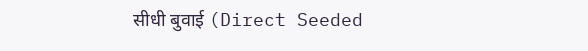सीधी बुवाई (Direct Seeded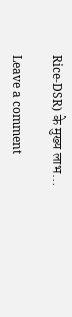Rice-DSR) के मुख्य लाभ…

Leave a comment